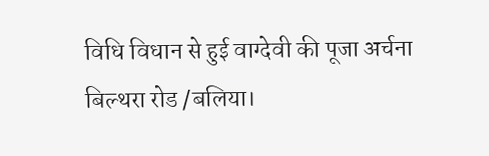विधि विधान से हुई वाग्देवी की पूजा अर्चना
बिल्थरा रोड /बलिया।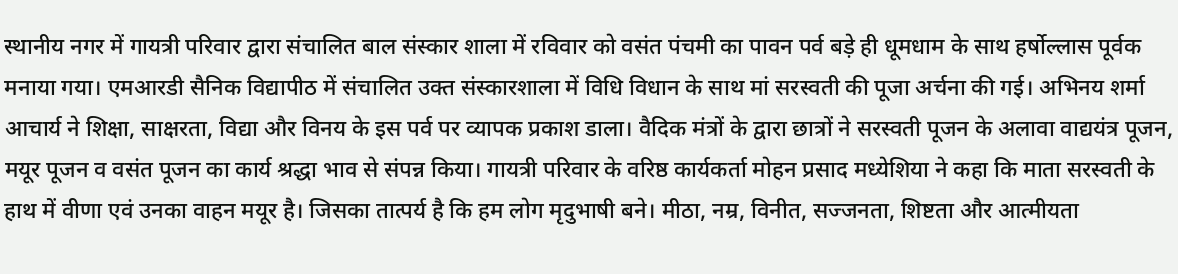स्थानीय नगर में गायत्री परिवार द्वारा संचालित बाल संस्कार शाला में रविवार को वसंत पंचमी का पावन पर्व बड़े ही धूमधाम के साथ हर्षोल्लास पूर्वक मनाया गया। एमआरडी सैनिक विद्यापीठ में संचालित उक्त संस्कारशाला में विधि विधान के साथ मां सरस्वती की पूजा अर्चना की गई। अभिनय शर्मा आचार्य ने शिक्षा, साक्षरता, विद्या और विनय के इस पर्व पर व्यापक प्रकाश डाला। वैदिक मंत्रों के द्वारा छात्रों ने सरस्वती पूजन के अलावा वाद्ययंत्र पूजन, मयूर पूजन व वसंत पूजन का कार्य श्रद्धा भाव से संपन्न किया। गायत्री परिवार के वरिष्ठ कार्यकर्ता मोहन प्रसाद मध्येशिया ने कहा कि माता सरस्वती के हाथ में वीणा एवं उनका वाहन मयूर है। जिसका तात्पर्य है कि हम लोग मृदुभाषी बने। मीठा, नम्र, विनीत, सज्जनता, शिष्टता और आत्मीयता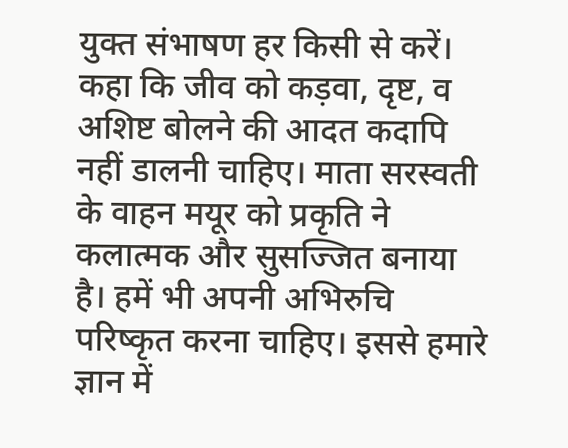युक्त संभाषण हर किसी से करें। कहा कि जीव को कड़वा, दृष्ट, व अशिष्ट बोलने की आदत कदापि नहीं डालनी चाहिए। माता सरस्वती के वाहन मयूर को प्रकृति ने कलात्मक और सुसज्जित बनाया है। हमें भी अपनी अभिरुचि परिष्कृत करना चाहिए। इससे हमारे ज्ञान में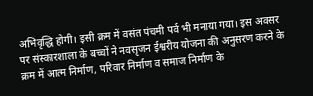अभिवृद्धि होगी। इसी क्रम में वसंत पंचमी पर्व भी मनाया गया। इस अवसर पर संस्कारशाला के बच्चों ने नवसृजन ईश्वरीय योजना की अनुसरण करने के क्रम में आत्म निर्माण, परिवार निर्माण व समाज निर्माण के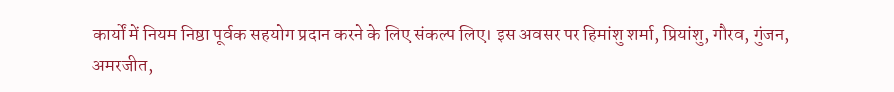कार्यों में नियम निष्ठा पूर्वक सहयोग प्रदान करने के लिए संकल्प लिए। इस अवसर पर हिमांशु शर्मा, प्रियांशु, गौरव, गुंजन, अमरजीत,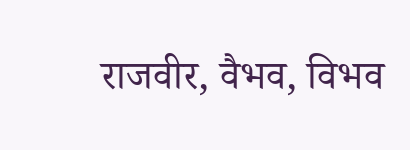राजवीर, वैभव, विभव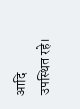आदि उपस्थित रहे।